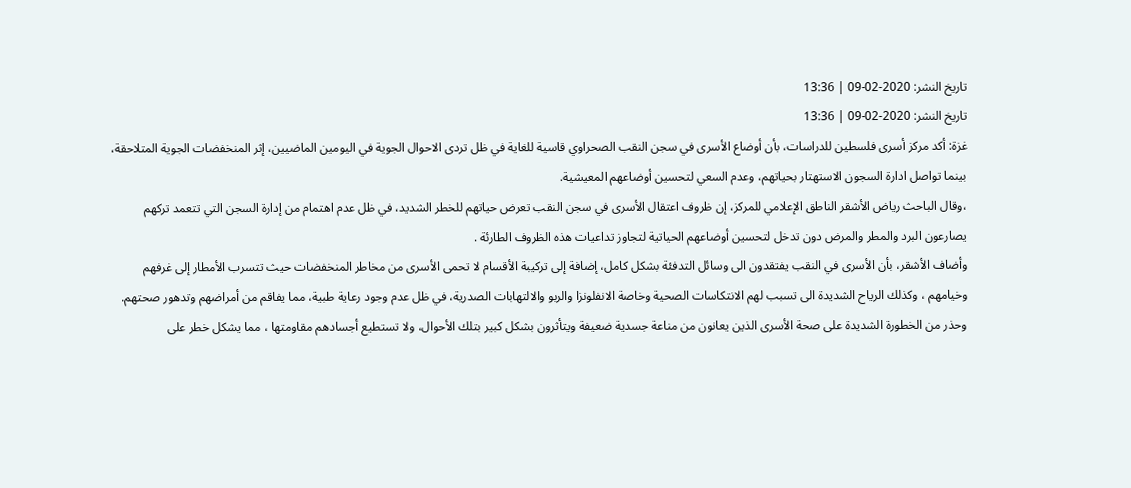تاريخ النشر: 2020-02-09 | 13:36
تاريخ النشر: 2020-02-09 | 13:36
غزة: أكد مركز أسرى فلسطين للدراسات، بأن أوضاع الأسرى في سجن النقب الصحراوي قاسية للغاية في ظل تردى الاحوال الجوية في اليومين الماضيين، إثر المنخفضات الجوية المتلاحقة، بينما تواصل ادارة السجون الاستهتار بحياتهم، وعدم السعي لتحسين أوضاعهم المعيشية.
،وقال الباحث رياض الأشقر الناطق الإعلامي للمركز، إن ظروف اعتقال الأسرى في سجن النقب تعرض حياتهم للخطر الشديد، في ظل عدم اهتمام من إدارة السجن التي تتعمد تركهم يصارعون البرد والمطر والمرض دون تدخل لتحسين أوضاعهم الحياتية لتجاوز تداعيات هذه الظروف الطارئة .
وأضاف الأشقر، بأن الأسرى في النقب يفتقدون الى وسائل التدفئة بشكل كامل، إضافة إلى تركيبة الأقسام لا تحمى الأسرى من مخاطر المنخفضات حيث تتسرب الأمطار إلى غرفهم وخيامهم ، وكذلك الرياح الشديدة الى تسبب لهم الانتكاسات الصحية وخاصة الانفلونزا والربو والالتهابات الصدرية، في ظل عدم وجود رعاية طبية، مما يفاقم من أمراضهم وتدهور صحتهم.
وحذر من الخطورة الشديدة على صحة الأسرى الذين يعانون من مناعة جسدية ضعيفة ويتأثرون بشكل كبير بتلك الأحوال، ولا تستطيع أجسادهم مقاومتها ، مما يشكل خطر على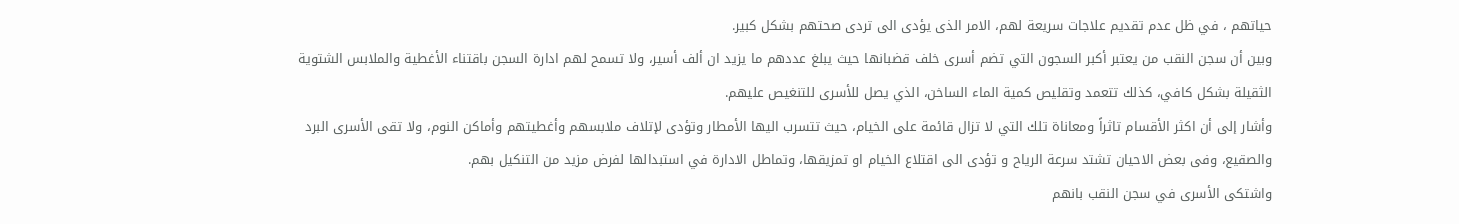حياتهم ، في ظل عدم تقديم علاجات سريعة لهم، الامر الذى يؤدى الى تردى صحتهم بشكل كبير.
وبين أن سجن النقب من يعتبر أكبر السجون التي تضم أسرى خلف قضبانها حيث يبلغ عددهم ما يزيد ان ألف أسير، ولا تسمح لهم ادارة السجن باقتناء الأغطية والملابس الشتوية الثقيلة بشكل كافي، كذلك تتعمد وتقليص كمية الماء الساخن، الذي يصل للأسرى للتنغيص عليهم.
وأشار إلى أن اكثر الأقسام تاثراً ومعاناة تلك التي لا تزال قائمة على الخيام، حيث تتسرب اليها الأمطار وتؤدى لإتلاف ملابسهم وأغطيتهم وأماكن النوم، ولا تقى الأسرى البرد والصقيع، وفى بعض الاحيان تشتد سرعة الرياح و تؤدى الى اقتلاع الخيام او تمزيقها، وتماطل الادارة في استبدالها لفرض مزيد من التنكيل بهم.
واشتكى الأسرى في سجن النقب بانهم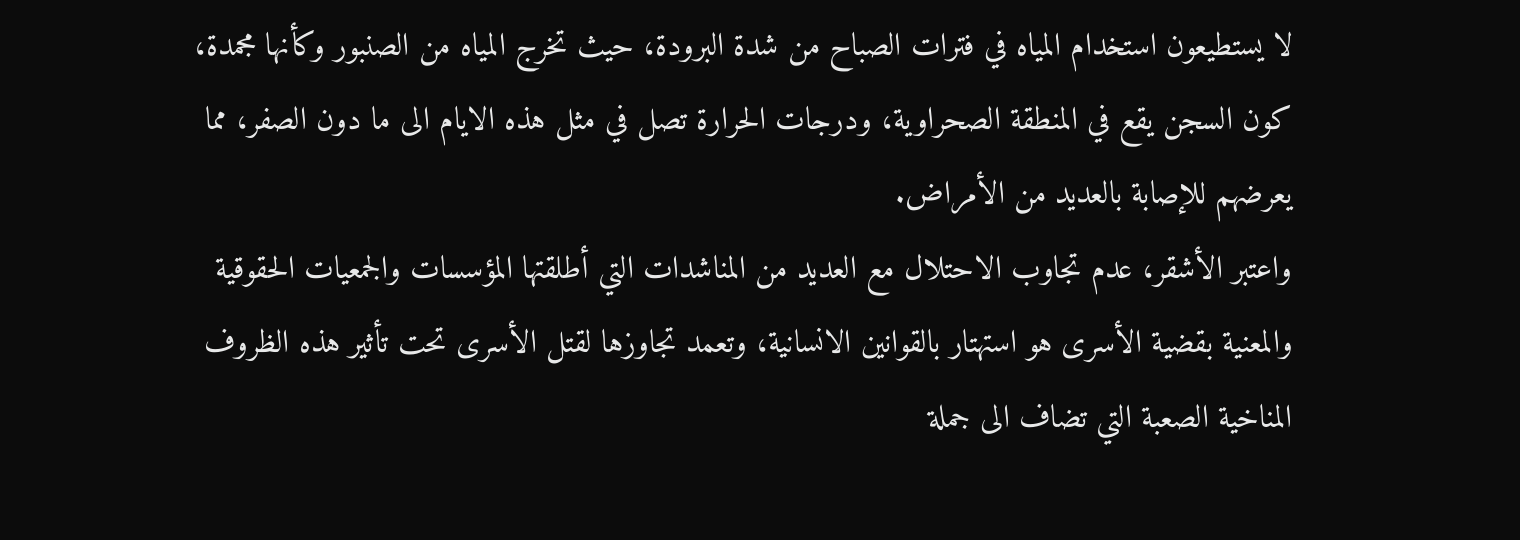لا يستطيعون استخدام المياه في فترات الصباح من شدة البرودة، حيث تخرج المياه من الصنبور وكأنها مجمدة، كون السجن يقع في المنطقة الصحراوية، ودرجات الحرارة تصل في مثل هذه الايام الى ما دون الصفر، مما يعرضهم للإصابة بالعديد من الأمراض.
واعتبر الأشقر، عدم تجاوب الاحتلال مع العديد من المناشدات التي أطلقتها المؤسسات والجمعيات الحقوقية والمعنية بقضية الأسرى هو استهتار بالقوانين الانسانية، وتعمد تجاوزها لقتل الأسرى تحت تأثير هذه الظروف المناخية الصعبة التي تضاف الى جملة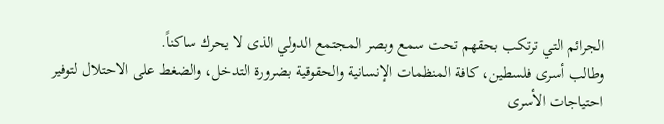الجرائم التي ترتكب بحقهم تحت سمع وبصر المجتمع الدولي الذى لا يحرك ساكناً.
وطالب أسرى فلسطين، كافة المنظمات الإنسانية والحقوقية بضرورة التدخل، والضغط على الاحتلال لتوفير احتياجات الأسرى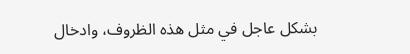بشكل عاجل في مثل هذه الظروف، وادخال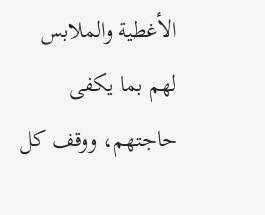الأغطية والملابس لهم بما يكفى حاجتهم، ووقف كل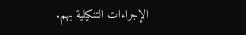الإجراءات التنكيلية بهم.